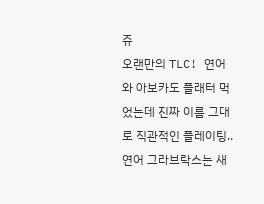쥬
오랜만의 TLC! 연어와 아보카도 플래터 먹었는데 진짜 이름 그대로 직관적인 플레이팅.. 연어 그라브락스는 새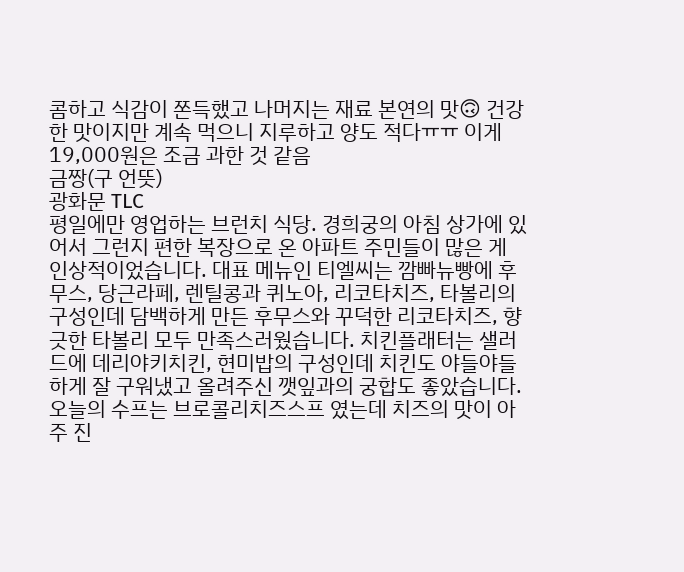콤하고 식감이 쫀득했고 나머지는 재료 본연의 맛🙃 건강한 맛이지만 계속 먹으니 지루하고 양도 적다ㅠㅠ 이게 19,000원은 조금 과한 것 같음
금짱(구 언뜻)
광화문 TLC
평일에만 영업하는 브런치 식당. 경희궁의 아침 상가에 있어서 그런지 편한 복장으로 온 아파트 주민들이 많은 게 인상적이었습니다. 대표 메뉴인 티엘씨는 깜빠뉴빵에 후무스, 당근라페, 렌틸콩과 퀴노아, 리코타치즈, 타볼리의 구성인데 담백하게 만든 후무스와 꾸덕한 리코타치즈, 향긋한 타볼리 모두 만족스러웠습니다. 치킨플래터는 샐러드에 데리야키치킨, 현미밥의 구성인데 치킨도 야들야들하게 잘 구워냈고 올려주신 깻잎과의 궁합도 좋았습니다. 오늘의 수프는 브로콜리치즈스프 였는데 치즈의 맛이 아주 진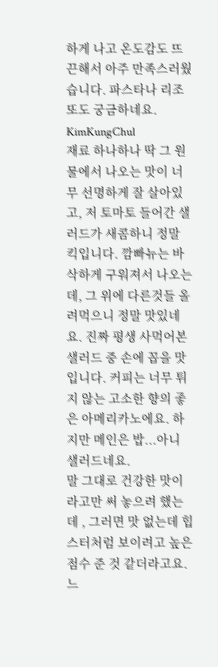하게 나고 온도감도 뜨끈해서 아주 만족스러웠습니다. 파스타나 리조또도 궁금하네요.
KimKungChul
재료 하나하나 딱 그 원물에서 나오는 맛이 너무 선명하게 잘 살아있고, 저 토마토 들어간 샐러드가 새콤하니 정말 킥입니다. 깜빠뉴는 바삭하게 구워져서 나오는데, 그 위에 다른것들 올려먹으니 정말 맛있네요. 진짜 평생 사먹어본 샐러드 중 손에 꼽을 맛입니다. 커피는 너무 튀지 않는 고소한 향의 좋은 아메리카노에요. 하지만 메인은 밥...아니 샐러드네요.
말 그대로 건강한 맛이라고만 써 놓으려 했는데 , 그러면 맛 없는데 힙스터처럼 보이려고 높은 점수 준 것 같더라고요.
느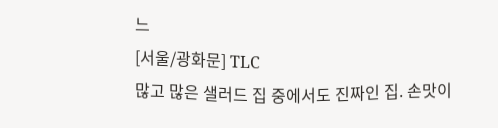느
[서울/광화문] TLC
많고 많은 샐러드 집 중에서도 진짜인 집. 손맛이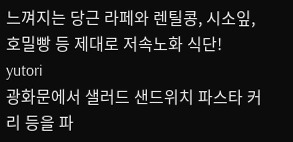느껴지는 당근 라페와 렌틸콩, 시소잎, 호밀빵 등 제대로 저속노화 식단!
yutori
광화문에서 샐러드 샌드위치 파스타 커리 등을 파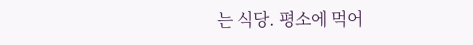는 식당. 평소에 먹어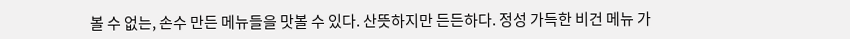볼 수 없는, 손수 만든 메뉴들을 맛볼 수 있다. 산뜻하지만 든든하다. 정성 가득한 비건 메뉴 가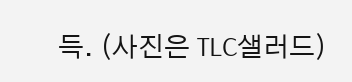득. (사진은 TLC샐러드)